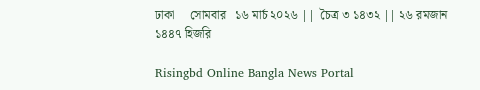ঢাকা     সোমবার   ১৬ মার্চ ২০২৬ ||  চৈত্র ৩ ১৪৩২ || ২৬ রমজান ১৪৪৭ হিজরি

Risingbd Online Bangla News Portal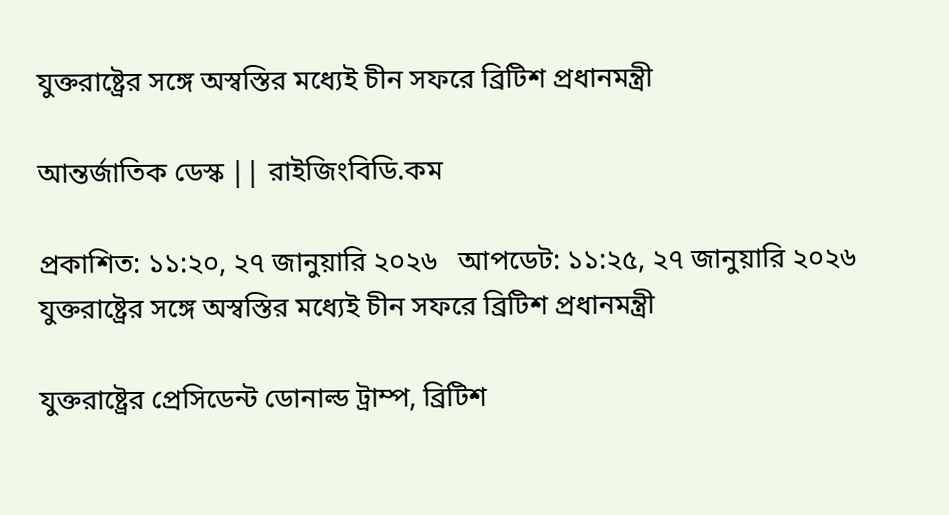যুক্তরাষ্ট্রের সঙ্গে অস্বস্তির মধ্যেই চীন সফরে ব্রিটিশ প্রধানমন্ত্রী

আন্তর্জাতিক ডেস্ক || রাইজিংবিডি.কম

প্রকাশিত: ১১:২০, ২৭ জানুয়ারি ২০২৬   আপডেট: ১১:২৫, ২৭ জানুয়ারি ২০২৬
যুক্তরাষ্ট্রের সঙ্গে অস্বস্তির মধ্যেই চীন সফরে ব্রিটিশ প্রধানমন্ত্রী

যুক্তরাষ্ট্রের প্রেসিডেন্ট ডোনাল্ড ট্রাম্প, ব্রিটিশ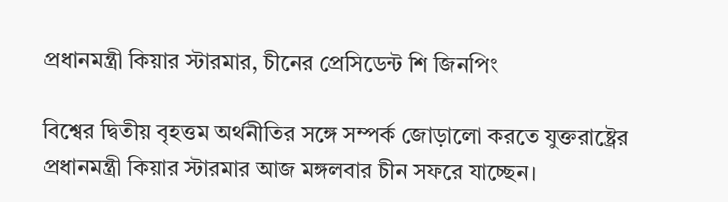প্রধানমন্ত্রী কিয়ার স্টারমার, চীনের প্রেসিডেন্ট শি জিনপিং

বিশ্বের দ্বিতীয় বৃহত্তম অর্থনীতির সঙ্গে সম্পর্ক জোড়ালো করতে যুক্তরাষ্ট্রের প্রধানমন্ত্রী কিয়ার স্টারমার আজ মঙ্গলবার চীন সফরে যাচ্ছেন।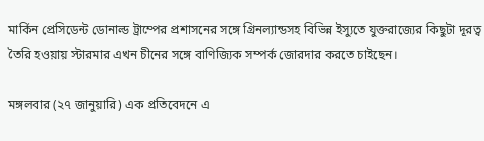মার্কিন প্রেসিডেন্ট ডোনাল্ড ট্রাম্পের প্রশাসনের সঙ্গে গ্রিনল্যান্ডসহ বিভিন্ন ইস্যুতে যুক্তরাজ্যের কিছুটা দূরত্ব তৈরি হওয়ায় স্টারমার এখন চীনের সঙ্গে বাণিজ্যিক সম্পর্ক জোরদার করতে চাইছেন।

মঙ্গলবার (২৭ জানুয়ারি) এক প্রতিবেদনে এ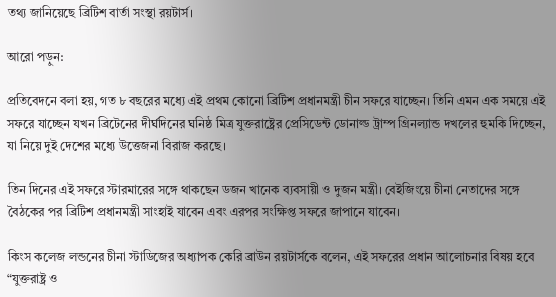তথ্য জানিয়েছে ব্রিটিশ বার্তা সংস্থা রয়টার্স।

আরো পড়ুন:

প্রতিবেদনে বলা হয়, গত ৮ বছরের মধ্যে এই প্রথম কোনো ব্রিটিশ প্রধানমন্ত্রী চীন সফরে যাচ্ছেন। তিনি এমন এক সময়ে এই সফরে যাচ্ছেন যখন ব্রিটেনের দীর্ঘদিনের ঘনিষ্ঠ মিত্র যুক্তরাষ্ট্রের প্রেসিডেন্ট ডোনাল্ড ট্রাম্প গ্রিনল্যান্ড দখলের হুমকি দিচ্ছেন, যা নিয়ে দুই দেশের মধ্যে উত্তেজনা বিরাজ করছে।

তিন দিনের এই সফরে স্টারমারের সঙ্গে থাকছেন ডজন খানেক ব্যবসায়ী ও দুজন মন্ত্রী। বেইজিংয়ে চীনা নেতাদের সঙ্গে বৈঠকের পর ব্রিটিশ প্রধানমন্ত্রী সাংহাই যাবেন এবং এরপর সংক্ষিপ্ত সফরে জাপানে যাবেন।

কিংস কলেজ লন্ডনের চীনা স্টাডিজের অধ্যাপক কেরি ব্রাউন রয়টার্সকে বলেন, এই সফরের প্রধান আলোচনার বিষয় হবে “যুক্তরাষ্ট্র ও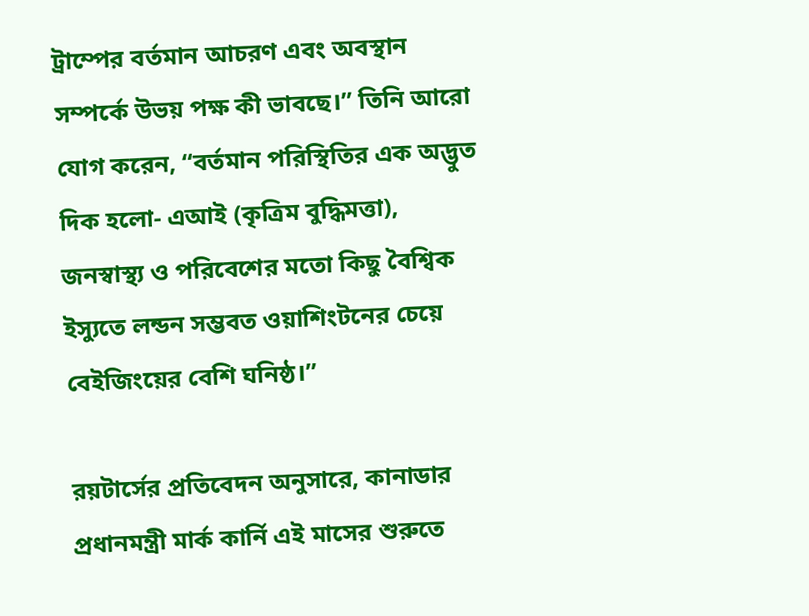ট্রাম্পের বর্তমান আচরণ এবং অবস্থান সম্পর্কে উভয় পক্ষ কী ভাবছে।” তিনি আরো যোগ করেন, “বর্তমান পরিস্থিতির এক অদ্ভুত দিক হলো- এআই (কৃত্রিম বুদ্ধিমত্তা), জনস্বাস্থ্য ও পরিবেশের মতো কিছু বৈশ্বিক ইস্যুতে লন্ডন সম্ভবত ওয়াশিংটনের চেয়ে বেইজিংয়ের বেশি ঘনিষ্ঠ।”

রয়টার্সের প্রতিবেদন অনুসারে, কানাডার প্রধানমন্ত্রী মার্ক কার্নি এই মাসের শুরুতে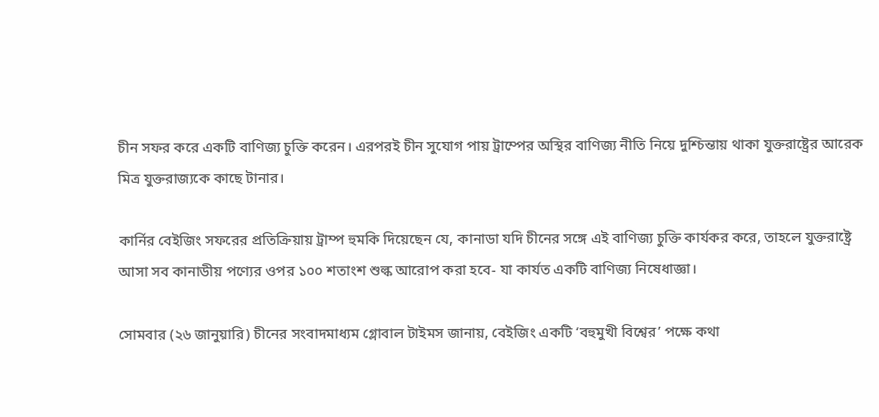চীন সফর করে একটি বাণিজ্য চুক্তি করেন। এরপরই চীন সুযোগ পায় ট্রাম্পের অস্থির বাণিজ্য নীতি নিয়ে দুশ্চিন্তায় থাকা যুক্তরাষ্ট্রের আরেক মিত্র যুক্তরাজ্যকে কাছে টানার।

কার্নির বেইজিং সফরের প্রতিক্রিয়ায় ট্রাম্প হুমকি দিয়েছেন যে, কানাডা যদি চীনের সঙ্গে এই বাণিজ্য চুক্তি কার্যকর করে, তাহলে যুক্তরাষ্ট্রে আসা সব কানাডীয় পণ্যের ওপর ১০০ শতাংশ শুল্ক আরোপ করা হবে- যা কার্যত একটি বাণিজ্য নিষেধাজ্ঞা।

সোমবার (২৬ জানুয়ারি) চীনের সংবাদমাধ্যম গ্লোবাল টাইমস জানায়, বেইজিং একটি ‘বহুমুখী বিশ্বের’ পক্ষে কথা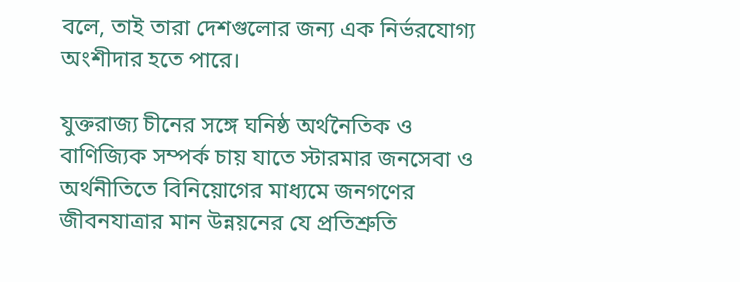বলে, তাই তারা দেশগুলোর জন্য এক নির্ভরযোগ্য অংশীদার হতে পারে।

যুক্তরাজ্য চীনের সঙ্গে ঘনিষ্ঠ অর্থনৈতিক ও বাণিজ্যিক সম্পর্ক চায় যাতে স্টারমার জনসেবা ও অর্থনীতিতে বিনিয়োগের মাধ্যমে জনগণের জীবনযাত্রার মান উন্নয়নের যে প্রতিশ্রুতি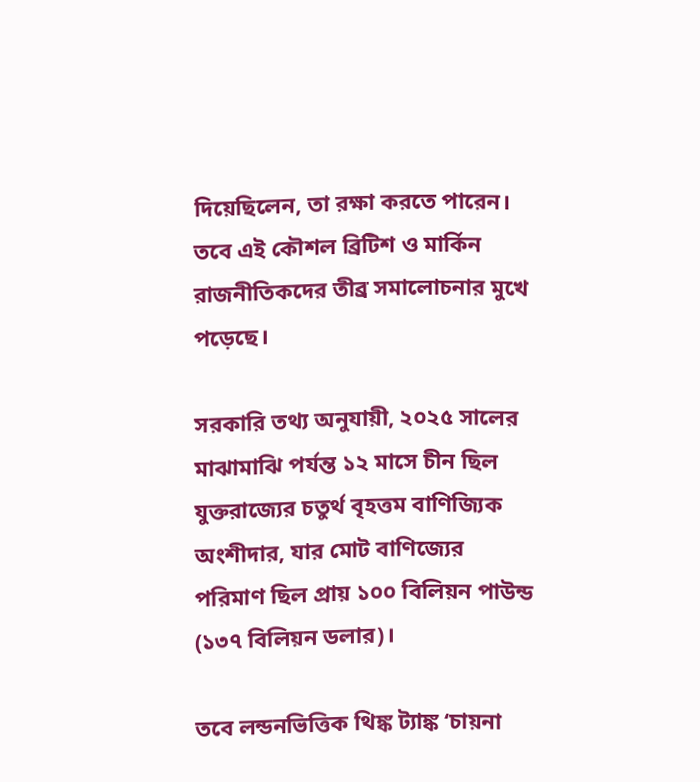দিয়েছিলেন, তা রক্ষা করতে পারেন। তবে এই কৌশল ব্রিটিশ ও মার্কিন রাজনীতিকদের তীব্র সমালোচনার মুখে পড়েছে।

সরকারি তথ্য অনুযায়ী, ২০২৫ সালের মাঝামাঝি পর্যন্ত ১২ মাসে চীন ছিল যুক্তরাজ্যের চতুর্থ বৃহত্তম বাণিজ্যিক অংশীদার, যার মোট বাণিজ্যের পরিমাণ ছিল প্রায় ১০০ বিলিয়ন পাউন্ড (১৩৭ বিলিয়ন ডলার)।

তবে লন্ডনভিত্তিক থিঙ্ক ট্যাঙ্ক ‘চায়না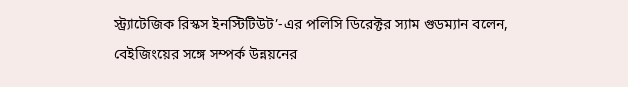স্ট্র্যাটেজিক রিস্কস ইনস্টিটিউট’-এর পলিসি ডিরেক্টর স্যাম গুডম্যান বলেন, বেইজিংয়ের সঙ্গে সম্পর্ক উন্নয়নের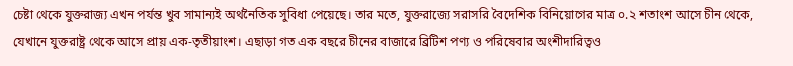চেষ্টা থেকে যুক্তরাজ্য এখন পর্যন্ত খুব সামান্যই অর্থনৈতিক সুবিধা পেয়েছে। তার মতে, যুক্তরাজ্যে সরাসরি বৈদেশিক বিনিয়োগের মাত্র ০.২ শতাংশ আসে চীন থেকে, যেখানে যুক্তরাষ্ট্র থেকে আসে প্রায় এক-তৃতীয়াংশ। এছাড়া গত এক বছরে চীনের বাজারে ব্রিটিশ পণ্য ও পরিষেবার অংশীদারিত্বও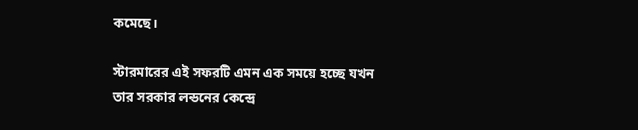কমেছে।

স্টারমারের এই সফরটি এমন এক সময়ে হচ্ছে যখন তার সরকার লন্ডনের কেন্দ্রে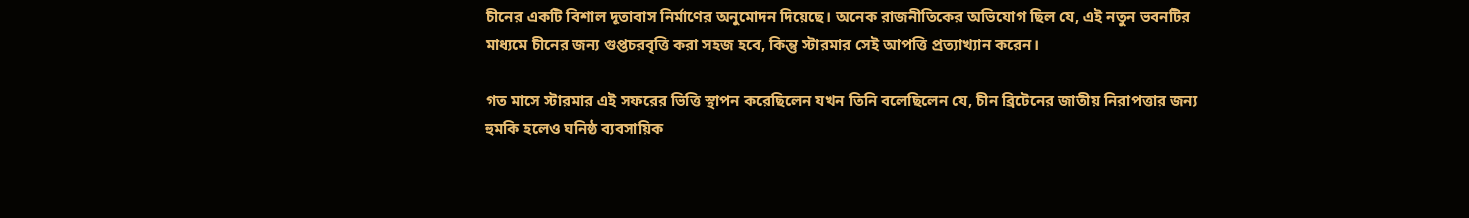চীনের একটি বিশাল দূতাবাস নির্মাণের অনুমোদন দিয়েছে। অনেক রাজনীতিকের অভিযোগ ছিল যে, এই নতুন ভবনটির মাধ্যমে চীনের জন্য গুপ্তচরবৃত্তি করা সহজ হবে, কিন্তু স্টারমার সেই আপত্তি প্রত্যাখ্যান করেন।

গত মাসে স্টারমার এই সফরের ভিত্তি স্থাপন করেছিলেন যখন তিনি বলেছিলেন যে, চীন ব্রিটেনের জাতীয় নিরাপত্তার জন্য হুমকি হলেও ঘনিষ্ঠ ব্যবসায়িক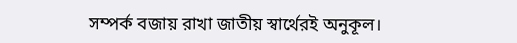সম্পর্ক বজায় রাখা জাতীয় স্বার্থেরই অনুকূল।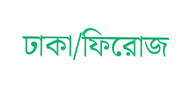ঢাকা/ফিরোজ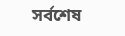সর্বশেষ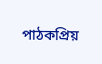পাঠকপ্রিয়